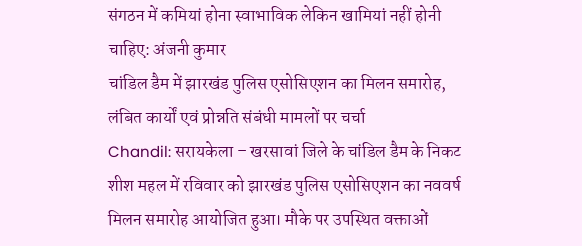संगठन में कमियां होना स्वाभाविक लेकिन खामियां नहीं होनी चाहिए: अंजनी कुमार
चांडिल डैम में झारखंड पुलिस एसोसिएशन का मिलन समारोह, लंबित कार्यों एवं प्रोन्नति संबंधी मामलों पर चर्चा
Chandil: सरायकेला – खरसावां जिले के चांडिल डैम के निकट शीश महल में रविवार को झारखंड पुलिस एसोसिएशन का नववर्ष मिलन समारोह आयोजित हुआ। मौके पर उपस्थित वक्ताओं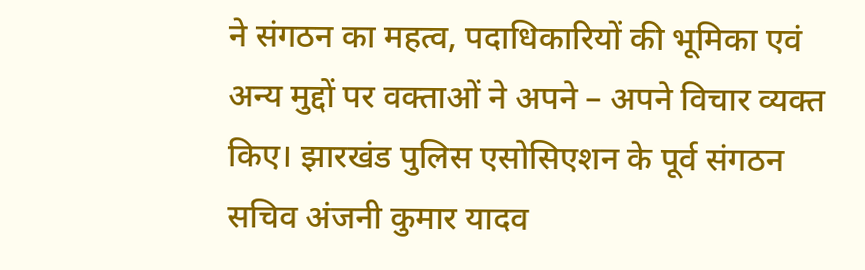ने संगठन का महत्व, पदाधिकारियों की भूमिका एवं अन्य मुद्दों पर वक्ताओं ने अपने – अपने विचार व्यक्त किए। झारखंड पुलिस एसोसिएशन के पूर्व संगठन सचिव अंजनी कुमार यादव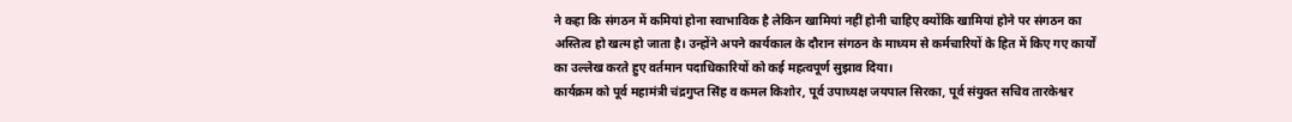ने कहा कि संगठन में कमियां होना स्वाभाविक है लेकिन खामियां नहीं होनी चाहिए क्योंकि खामियां होने पर संगठन का अस्तित्व हो खत्म हो जाता है। उन्होंने अपने कार्यकाल के दौरान संगठन के माध्यम से कर्मचारियों के हित में किए गए कार्यों का उल्लेख करते हुए वर्तमान पदाधिकारियों को कई महत्वपूर्ण सुझाव दिया।
कार्यक्रम को पूर्व महामंत्री चंद्रगुप्त सिंह व कमल किशोर, पूर्व उपाध्यक्ष जयपाल सिरका, पूर्व संयुक्त सचिव तारकेश्वर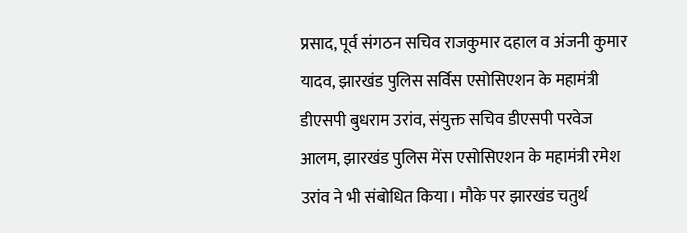प्रसाद, पूर्व संगठन सचिव राजकुमार दहाल व अंजनी कुमार यादव, झारखंड पुलिस सर्विस एसोसिएशन के महामंत्री डीएसपी बुधराम उरांव, संयुक्त सचिव डीएसपी परवेज आलम, झारखंड पुलिस मेंस एसोसिएशन के महामंत्री रमेश उरांव ने भी संबोधित किया। मौके पर झारखंड चतुर्थ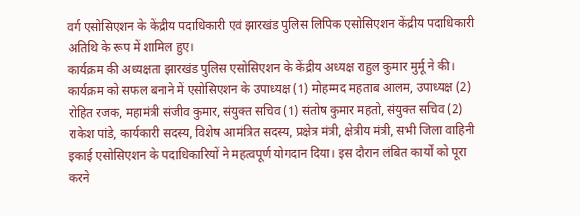वर्ग एसोसिएशन के केंद्रीय पदाधिकारी एवं झारखंड पुलिस लिपिक एसोसिएशन केंद्रीय पदाधिकारी अतिथि के रूप में शामिल हुए।
कार्यक्रम की अध्यक्षता झारखंड पुलिस एसोसिएशन के केंद्रीय अध्यक्ष राहुल कुमार मुर्मू ने की। कार्यक्रम को सफल बनाने में एसोसिएशन के उपाध्यक्ष (1) मोहम्मद महताब आलम, उपाध्यक्ष (2) रोहित रजक, महामंत्री संजीव कुमार, संयुक्त सचिव (1) संतोष कुमार महतो, संयुक्त सचिव (2) राकेश पांडे, कार्यकारी सदस्य, विशेष आमंत्रित सदस्य, प्रक्षेत्र मंत्री, क्षेत्रीय मंत्री, सभी जिला वाहिनी इकाई एसोसिएशन के पदाधिकारियों ने महत्वपूर्ण योगदान दिया। इस दौरान लंबित कार्यों को पूरा करने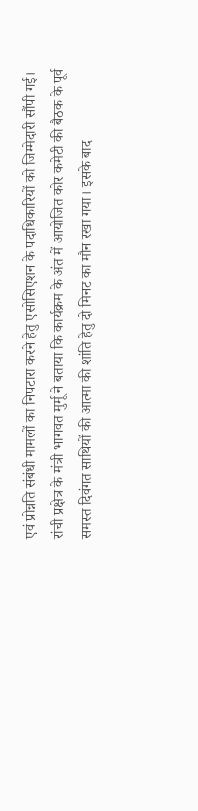एवं प्रोन्नति संबंधी मामलों का निपटारा करने हेतु एसोसिएशन के पदाधिकारियों को जिम्मेदारी सौंपी गई। रांची प्रक्षेत्र के मंत्री भागवत मुर्मू ने बताया कि कार्यक्रम के अंत में आयोजित कोर कमेटी की बैठक के पूर्व समस्त दिवंगत साथियों की आत्मा की शांति हेतु दो मिनट का मौन रखा गया। इसके बाद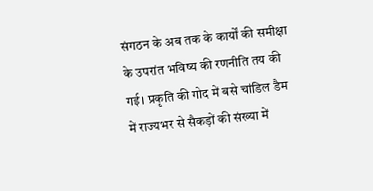संगठन के अब तक के कार्यों की समीक्षा के उपरांत भविष्य की रणनीति तय की गई। प्रकृति की गोद में बसे चांडिल डैम में राज्यभर से सैकड़ों की संख्या में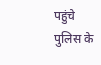पहुंचे पुलिस के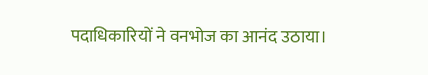पदाधिकारियों ने वनभोज का आनंद उठाया।